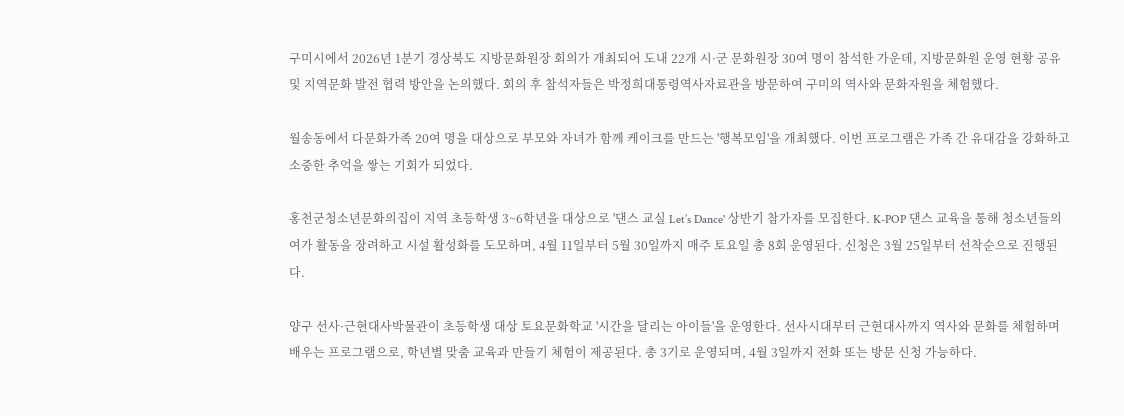구미시에서 2026년 1분기 경상북도 지방문화원장 회의가 개최되어 도내 22개 시·군 문화원장 30여 명이 참석한 가운데, 지방문화원 운영 현황 공유 및 지역문화 발전 협력 방안을 논의했다. 회의 후 참석자들은 박정희대통령역사자료관을 방문하여 구미의 역사와 문화자원을 체험했다.

월송동에서 다문화가족 20여 명을 대상으로 부모와 자녀가 함께 케이크를 만드는 '행복모임'을 개최했다. 이번 프로그램은 가족 간 유대감을 강화하고 소중한 추억을 쌓는 기회가 되었다.

홍천군청소년문화의집이 지역 초등학생 3~6학년을 대상으로 '댄스 교실 Let’s Dance' 상반기 참가자를 모집한다. K-POP 댄스 교육을 통해 청소년들의 여가 활동을 장려하고 시설 활성화를 도모하며, 4월 11일부터 5월 30일까지 매주 토요일 총 8회 운영된다. 신청은 3월 25일부터 선착순으로 진행된다.

양구 선사·근현대사박물관이 초등학생 대상 토요문화학교 '시간을 달리는 아이들'을 운영한다. 선사시대부터 근현대사까지 역사와 문화를 체험하며 배우는 프로그램으로, 학년별 맞춤 교육과 만들기 체험이 제공된다. 총 3기로 운영되며, 4월 3일까지 전화 또는 방문 신청 가능하다.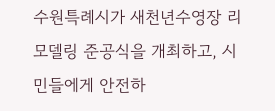수원특례시가 새천년수영장 리모델링 준공식을 개최하고, 시민들에게 안전하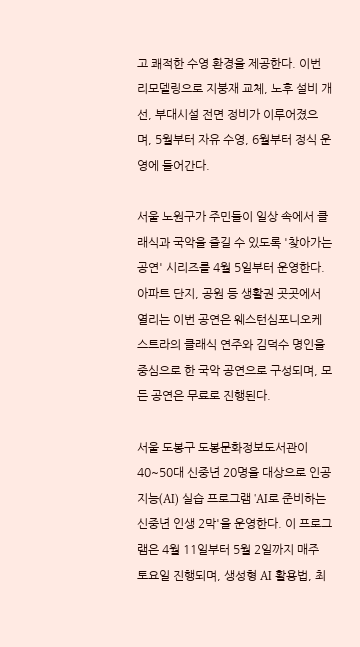고 쾌적한 수영 환경을 제공한다. 이번 리모델링으로 지붕재 교체, 노후 설비 개선, 부대시설 전면 정비가 이루어졌으며, 5월부터 자유 수영, 6월부터 정식 운영에 들어간다.

서울 노원구가 주민들이 일상 속에서 클래식과 국악을 즐길 수 있도록 '찾아가는 공연' 시리즈를 4월 5일부터 운영한다. 아파트 단지, 공원 등 생활권 곳곳에서 열리는 이번 공연은 웨스턴심포니오케스트라의 클래식 연주와 김덕수 명인을 중심으로 한 국악 공연으로 구성되며, 모든 공연은 무료로 진행된다.

서울 도봉구 도봉문화정보도서관이 40~50대 신중년 20명을 대상으로 인공지능(AI) 실습 프로그램 'AI로 준비하는 신중년 인생 2막'을 운영한다. 이 프로그램은 4월 11일부터 5월 2일까지 매주 토요일 진행되며, 생성형 AI 활용법, 최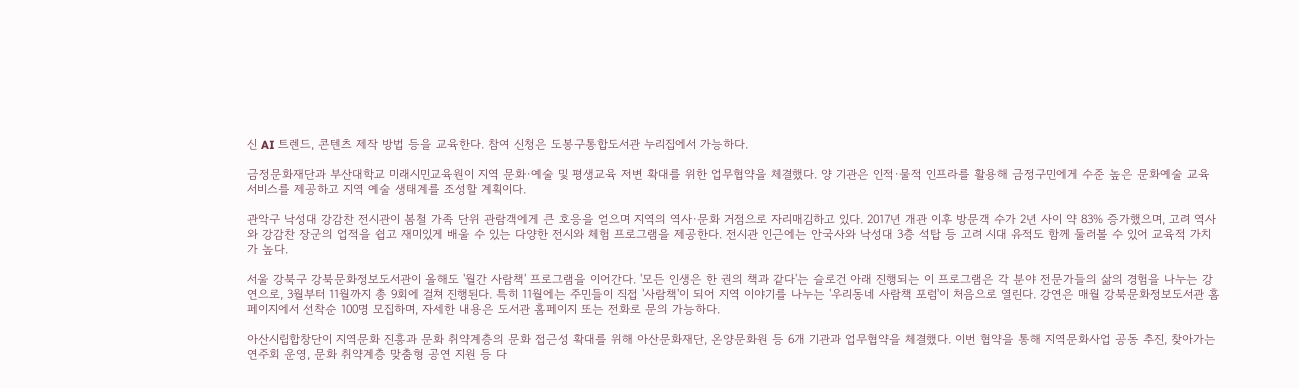신 AI 트렌드, 콘텐츠 제작 방법 등을 교육한다. 참여 신청은 도봉구통합도서관 누리집에서 가능하다.

금정문화재단과 부산대학교 미래시민교육원이 지역 문화·예술 및 평생교육 저변 확대를 위한 업무협약을 체결했다. 양 기관은 인적·물적 인프라를 활용해 금정구민에게 수준 높은 문화예술 교육 서비스를 제공하고 지역 예술 생태계를 조성할 계획이다.

관악구 낙성대 강감찬 전시관이 봄철 가족 단위 관람객에게 큰 호응을 얻으며 지역의 역사·문화 거점으로 자리매김하고 있다. 2017년 개관 이후 방문객 수가 2년 사이 약 83% 증가했으며, 고려 역사와 강감찬 장군의 업적을 쉽고 재미있게 배울 수 있는 다양한 전시와 체험 프로그램을 제공한다. 전시관 인근에는 안국사와 낙성대 3층 석탑 등 고려 시대 유적도 함께 둘러볼 수 있어 교육적 가치가 높다.

서울 강북구 강북문화정보도서관이 올해도 '월간 사람책' 프로그램을 이어간다. '모든 인생은 한 권의 책과 같다'는 슬로건 아래 진행되는 이 프로그램은 각 분야 전문가들의 삶의 경험을 나누는 강연으로, 3월부터 11월까지 총 9회에 걸쳐 진행된다. 특히 11월에는 주민들이 직접 '사람책'이 되어 지역 이야기를 나누는 '우리동네 사람책 포럼'이 처음으로 열린다. 강연은 매월 강북문화정보도서관 홈페이지에서 선착순 100명 모집하며, 자세한 내용은 도서관 홈페이지 또는 전화로 문의 가능하다.

아산시립합창단이 지역문화 진흥과 문화 취약계층의 문화 접근성 확대를 위해 아산문화재단, 온양문화원 등 6개 기관과 업무협약을 체결했다. 이번 협약을 통해 지역문화사업 공동 추진, 찾아가는 연주회 운영, 문화 취약계층 맞춤형 공연 지원 등 다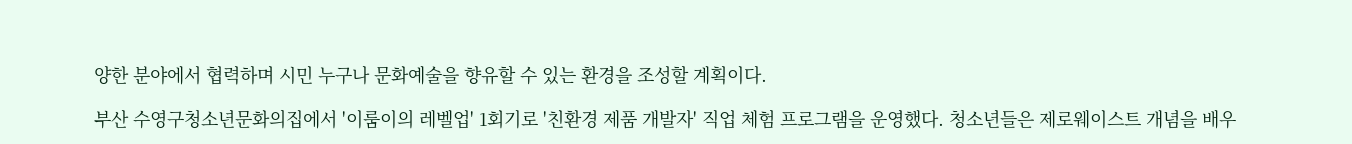양한 분야에서 협력하며 시민 누구나 문화예술을 향유할 수 있는 환경을 조성할 계획이다.

부산 수영구청소년문화의집에서 '이룸이의 레벨업' 1회기로 '친환경 제품 개발자' 직업 체험 프로그램을 운영했다. 청소년들은 제로웨이스트 개념을 배우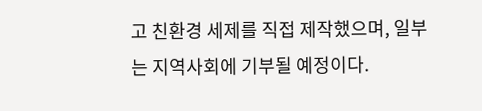고 친환경 세제를 직접 제작했으며, 일부는 지역사회에 기부될 예정이다.